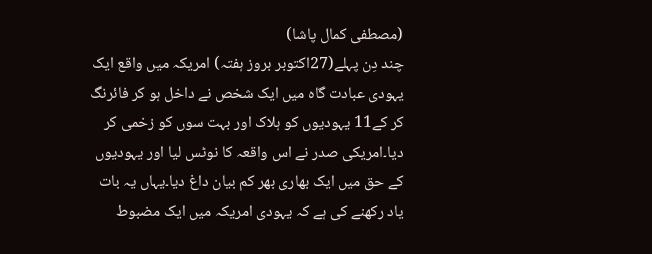(مصطفی کمال پاشا)
چند دِن پہلے(27اکتوبر بروز ہفتہ) امریکہ میں واقع ایک یہودی عبادت گاہ میں ایک شخص نے داخل ہو کر فائرنگ کر کے11 یہودیوں کو ہلاک اور بہت سوں کو زخمی کر دیا۔امریکی صدر نے اس واقعہ کا نوٹس لیا اور یہودیوں کے حق میں ایک بھاری بھر کم بیان داغ دیا۔یہاں یہ بات یاد رکھنے کی ہے کہ یہودی امریکہ میں ایک مضبوط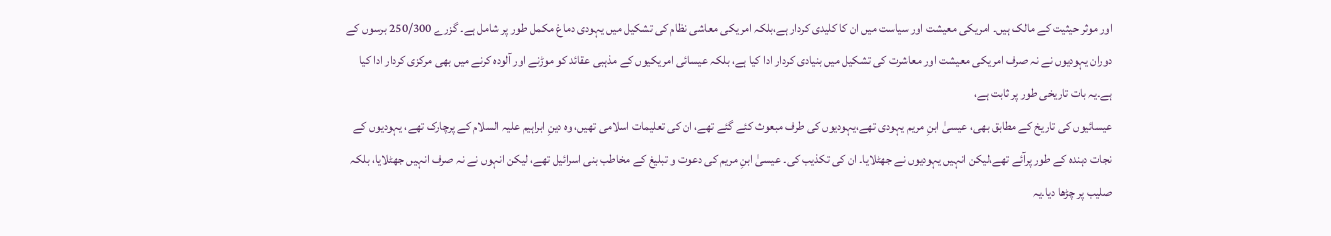اور موثر حیثیت کے مالک ہیں۔ امریکی معیشت اور سیاست میں ان کا کلیدی کردار ہے،بلکہ امریکی معاشی نظام کی تشکیل میں یہودی دماغ مکمل طور پر شامل ہے۔ گزرے 250/300 برسوں کے دوران یہودیوں نے نہ صرف امریکی معیشت اور معاشرت کی تشکیل میں بنیادی کردار ادا کیا ہے، بلکہ عیسائی امریکیوں کے مذہبی عقائد کو موڑنے اور آلودہ کرنے میں بھی مرکزی کردار ادا کیا ہے۔یہ بات تاریخی طور پر ثابت ہے،
عیسائیوں کی تاریخ کے مطابق بھی، عیسیٰ ابنِ مریم یہودی تھے،یہودیوں کی طرف مبعوث کئے گئے تھے، ان کی تعلیمات اسلامی تھیں، وہ دینِ ابراہیم علیہ السلام کے پرچارک تھے، یہودیوں کے نجات دہندہ کے طور پرآئے تھے،لیکن انہیں یہودیوں نے جھٹلایا۔ ان کی تکذیب کی۔ عیسیٰ ابنِ مریم کی دعوت و تبلیغ کے مخاطب بنی اسرائیل تھے، لیکن انہوں نے نہ صرف انہیں جھٹلایا، بلکہ صلیب پر چڑھا دیا۔یہ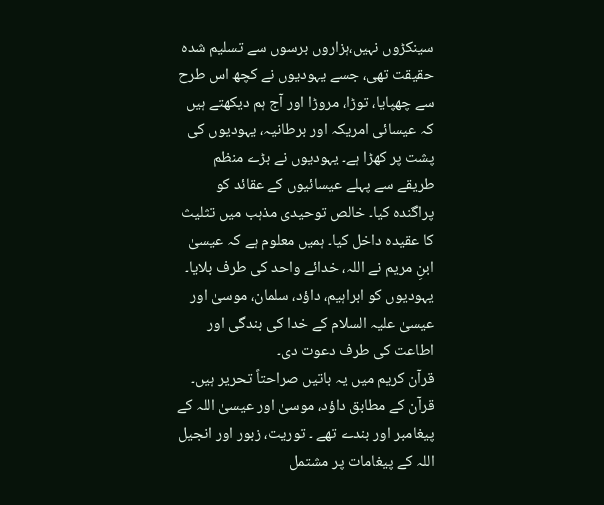سینکڑوں نہیں،ہزاروں برسوں سے تسلیم شدہ حقیقت تھی، جسے یہودیوں نے کچھ اس طرح سے چھپایا، توڑا، مروڑا اور آج ہم دیکھتے ہیں کہ عیسائی امریکہ اور برطانیہ، یہودیوں کی پشت پر کھڑا ہے۔ یہودیوں نے بڑے منظم طریقے سے پہلے عیسائیوں کے عقائد کو پراگندہ کیا۔ خالص توحیدی مذہب میں تثلیث کا عقیدہ داخل کیا۔ ہمیں معلوم ہے کہ عیسیٰ ابنِ مریم نے اللہ، خدائے واحد کی طرف بلایا۔ یہودیوں کو ابراہیم، داؤد، سلمان، موسیٰ اور عیسیٰ علیہ السلام کے خدا کی بندگی اور اطاعت کی طرف دعوت دی۔
قرآن کریم میں یہ باتیں صراحتاً تحریر ہیں۔ قرآن کے مطابق داؤد، موسیٰ اور عیسیٰ اللہ کے پیغامبر اور بندے تھے ۔ توریت، زبور اور انجیل اللہ کے پیغامات پر مشتمل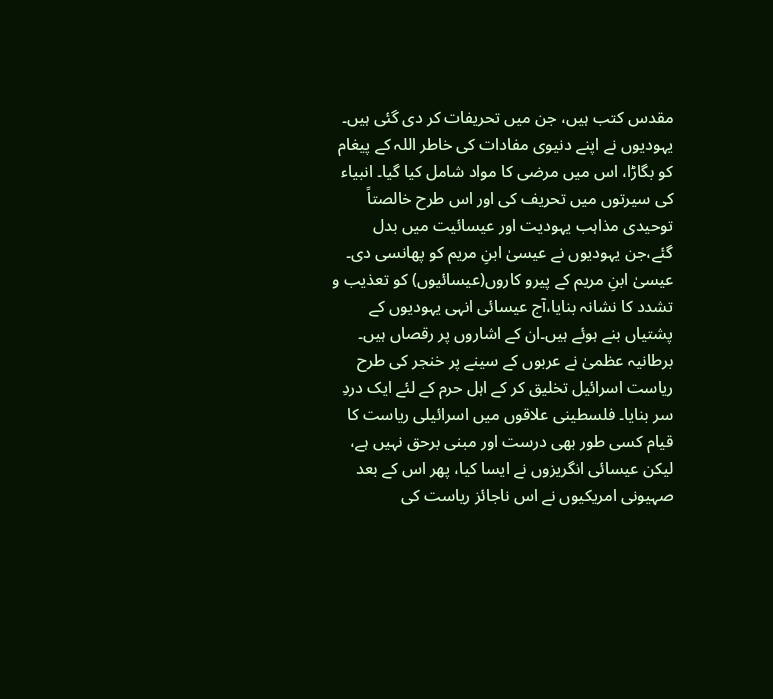مقدس کتب ہیں، جن میں تحریفات کر دی گئی ہیں۔ یہودیوں نے اپنے دنیوی مفادات کی خاطر اللہ کے پیغام کو بگاڑا، اس میں مرضی کا مواد شامل کیا گیا۔ انبیاء کی سیرتوں میں تحریف کی اور اس طرح خالصتاً توحیدی مذاہب یہودیت اور عیسائیت میں بدل گئے،جن یہودیوں نے عیسیٰ ابنِ مریم کو پھانسی دی۔ عیسیٰ ابنِ مریم کے پیرو کاروں(عیسائیوں) کو تعذیب و تشدد کا نشانہ بنایا،آج عیسائی انہی یہودیوں کے پشتیاں بنے ہوئے ہیں۔ان کے اشاروں پر رقصاں ہیں۔
برطانیہ عظمیٰ نے عربوں کے سینے پر خنجر کی طرح ریاست اسرائیل تخلیق کر کے اہل حرم کے لئے ایک دردِ سر بنایا۔ فلسطینی علاقوں میں اسرائیلی ریاست کا قیام کسی طور بھی درست اور مبنی برحق نہیں ہے، لیکن عیسائی انگریزوں نے ایسا کیا، پھر اس کے بعد صہیونی امریکیوں نے اس ناجائز ریاست کی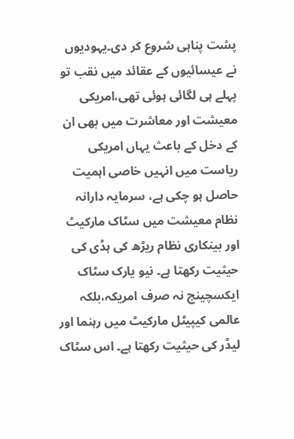پشت پناہی شروع کر دی۔یہودیوں نے عیسائیوں کے عقائد میں نقب تو پہلے ہی لگائی ہوئی تھی،امریکی معیشت اور معاشرت میں بھی ان کے دخل کے باعث یہاں امریکی ریاست میں انہیں خاصی اہمیت حاصل ہو چکی ہے، سرمایہ دارانہ نظام معیشت میں سٹاک مارکیٹ اور بینکاری نظام ریڑھ کی ہڈی کی حیثیت رکھتا ہے۔ نیو یارک سٹاک ایکسچینج نہ صرف امریکہ،بلکہ عالمی کیپیٹل مارکیٹ میں رہنما اور لیڈر کی حیثیت رکھتا ہے۔ اس سٹاک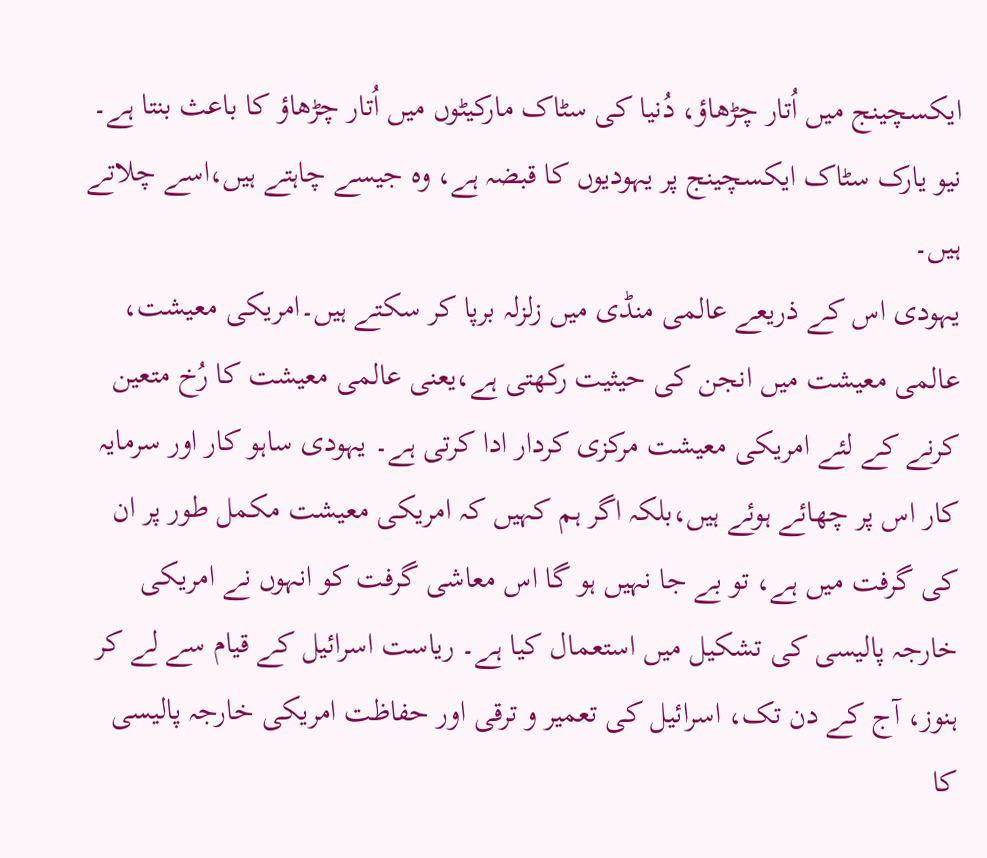ایکسچینج میں اُتار چڑھاؤ، دُنیا کی سٹاک مارکیٹوں میں اُتار چڑھاؤ کا باعث بنتا ہے۔ نیو یارک سٹاک ایکسچینج پر یہودیوں کا قبضہ ہے، وہ جیسے چاہتے ہیں،اسے چلاتے ہیں۔
یہودی اس کے ذریعے عالمی منڈی میں زلزلہ برپا کر سکتے ہیں۔امریکی معیشت، عالمی معیشت میں انجن کی حیثیت رکھتی ہے،یعنی عالمی معیشت کا رُخ متعین کرنے کے لئے امریکی معیشت مرکزی کردار ادا کرتی ہے۔ یہودی ساہو کار اور سرمایہ کار اس پر چھائے ہوئے ہیں،بلکہ اگر ہم کہیں کہ امریکی معیشت مکمل طور پر ان کی گرفت میں ہے، تو بے جا نہیں ہو گا اس معاشی گرفت کو انہوں نے امریکی خارجہ پالیسی کی تشکیل میں استعمال کیا ہے۔ ریاست اسرائیل کے قیام سے لے کر ہنوز، آج کے دن تک، اسرائیل کی تعمیر و ترقی اور حفاظت امریکی خارجہ پالیسی کا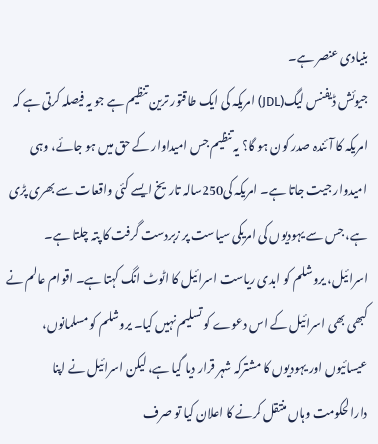بنیادی عنصر ہے۔
جیوئش ڈیفنس لیگ(JDL) امریکہ کی ایک طاقتور ترین تنظیم ہے جو یہ فیصلہ کرتی ہے کہ امریکہ کا آئندہ صدر کون ہو گا؟ یہ تنظیم جس امیداوار کے حق میں ہو جائے، وہی امیدوار جیت جاتا ہے۔ امریکہ کی250سالہ تاریخ ایسے کئی واقعات سے بھری پڑی ہے، جس سے یہودیوں کی امریکی سیاست پر زبردست گرفت کا پتہ چلتا ہے۔ اسرائیل، یروشلم کو ابدی ریاست اسرائیل کا اٹوٹ انگ کہتا ہے۔ اقوام عالم نے کبھی بھی اسرائیل کے اس دعوے کو تسلیم نہیں کیا۔ یروشلم کو مسلمانوں، عیسائیوں اور یہودیوں کا مشترکہ شہر قرار دیا گیا ہے، لیکن اسرائیل نے اپنا دارالحکومت وہاں منتقل کرنے کا اعلان کیا تو صرف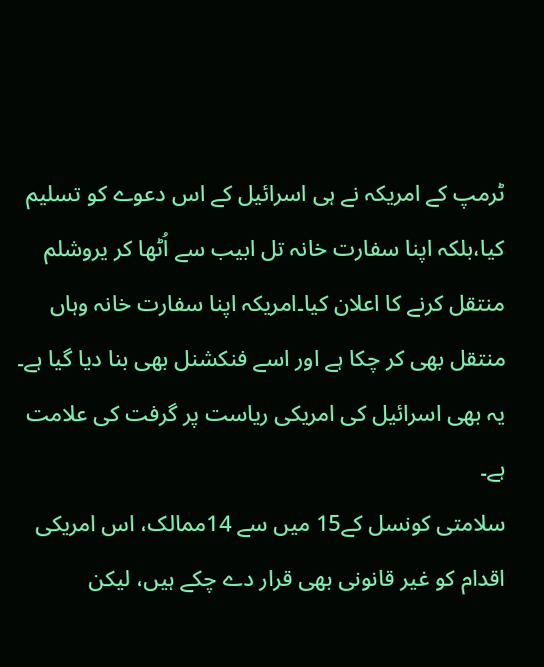ٹرمپ کے امریکہ نے ہی اسرائیل کے اس دعوے کو تسلیم کیا،بلکہ اپنا سفارت خانہ تل ابیب سے اُٹھا کر یروشلم منتقل کرنے کا اعلان کیا۔امریکہ اپنا سفارت خانہ وہاں منتقل بھی کر چکا ہے اور اسے فنکشنل بھی بنا دیا گیا ہے۔ یہ بھی اسرائیل کی امریکی ریاست پر گرفت کی علامت ہے۔
سلامتی کونسل کے15 میں سے 14ممالک، اس امریکی اقدام کو غیر قانونی بھی قرار دے چکے ہیں، لیکن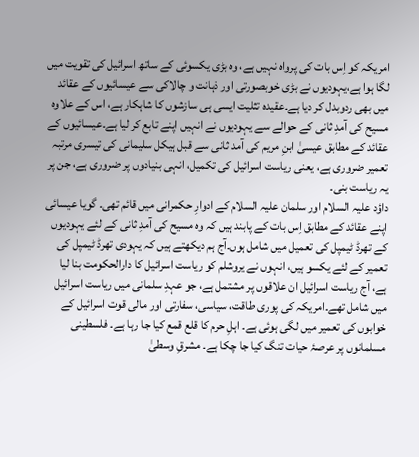امریکہ کو اِس بات کی پرواہ نہیں ہے، وہ بڑی یکسوئی کے ساتھ اسرائیل کی تقویت میں لگا ہوا ہے،یہودیوں نے بڑی خوبصورتی اور ذہانت و چالاکی سے عیسائیوں کے عقائد میں بھی ردوبدل کر دیا ہے۔عقیدہ تثلیت ایسی ہی سازشوں کا شاہکار ہے، اس کے علاوہ مسیح کی آمدِ ثانی کے حوالے سے یہودیوں نے انہیں اپنے تابع کر لیا ہے۔عیسائیوں کے عقائد کے مطابق عیسیٰ ابنِ مریم کی آمد ثانی سے قبل ہیکل سلیمانی کی تیسری مرتبہ تعمیر ضروری ہے، یعنی ریاست اسرائیل کی تکمیل، انہی بنیادوں پر ضروری ہے، جن پر یہ ریاست بنی۔
داؤد علیہ السلام اور سلمان علیہ السلام کے ادوارِ حکمرانی میں قائم تھی۔ گویا عیسائی اپنے عقائد کے مطابق اِس بات کے پابند ہیں کہ وہ مسیح کی آمدِ ثانی کے لئے یہودیوں کے تھرڈ ٹیمپل کی تعمیل میں شامل ہوں۔آج ہم دیکھتے ہیں کہ یہودی تھرڈ ٹیمپل کی تعمیر کے لئے یکسو ہیں، انہوں نے یروشلم کو ریاست اسرائیل کا دارالحکومت بنا لیا ہے، آج ریاست اسرائیل ان علاقوں پر مشتمل ہے، جو عہدِ سلمانی میں ریاست اسرائیل میں شامل تھے۔امریکہ کی پوری طاقت، سیاسی، سفارتی اور مالی قوت اسرائیل کے خوابوں کی تعمیر میں لگی ہوئی ہے۔ اہلِ حرم کا قلع قمع کیا جا رہا ہے۔ فلسطینی مسلمانوں پر عرصۂ حیات تنگ کیا جا چکا ہے۔ مشرقِ وسطیٰ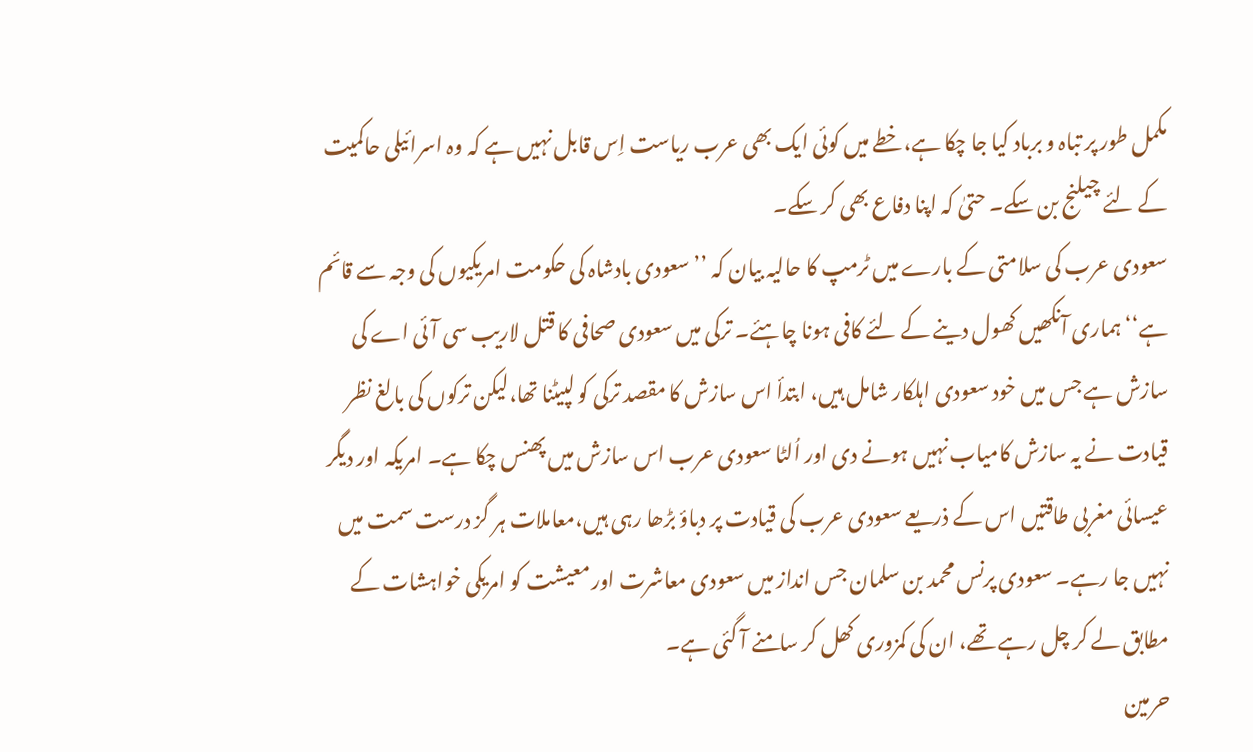مکمل طور پر تباہ و برباد کیا جا چکا ہے،خطے میں کوئی ایک بھی عرب ریاست اِس قابل نہیں ہے کہ وہ اسرائیلی حاکمیت کے لئے چیلنج بن سکے۔ حتیٰ کہ اپنا دفاع بھی کر سکے۔
سعودی عرب کی سلامتی کے بارے میں ٹرمپ کا حالیہ بیان کہ ’’سعودی بادشاہ کی حکومت امریکیوں کی وجہ سے قائم ہے‘‘ ہماری آنکھیں کھول دینے کے لئے کافی ہونا چاہئے۔ ترکی میں سعودی صحافی کا قتل لاریب سی آئی اے کی سازش ہے جس میں خود سعودی اہلکار شامل ہیں، ابتدأ اس سازش کا مقصد ترکی کو لپیٹنا تھا،لیکن ترکوں کی بالغ نظر قیادت نے یہ سازش کامیاب نہیں ہونے دی اور اُلٹا سعودی عرب اس سازش میں پھنس چکا ہے۔ امریکہ اور دیگر عیسائی مغربی طاقتیں اس کے ذریعے سعودی عرب کی قیادت پر دباؤ بڑھا رہی ہیں،معاملات ہر گز درست سمت میں نہیں جا رہے۔ سعودی پرنس محمد بن سلمان جس انداز میں سعودی معاشرت اور معیشت کو امریکی خواہشات کے مطابق لے کر چل رہے تھے، ان کی کمزوری کھل کر سامنے آ گئی ہے۔
حرمین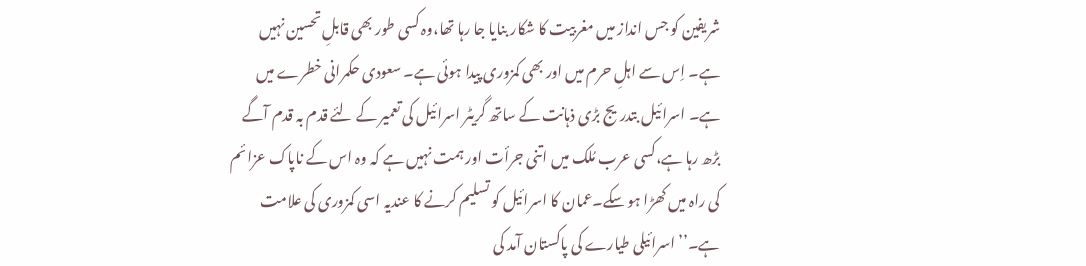شریفین کو جس انداز میں مغربیت کا شکار بنایا جا رہا تھا،وہ کسی طور بھی قابلِ تحسین نہیں ہے۔ اِس سے اہلِ حرم میں اور بھی کمزوری پیدا ہوئی ہے۔ سعودی حکمرانی خطرے میں ہے۔ اسرائیل بتدریج بڑی ذہانت کے ساتھ گریٹر اسرائیل کی تعمیر کے لئے قدم بہ قدم آگے بڑھ رہا ہے،کسی عرب مُلک میں اتنی جرأت اور ہمت نہیں ہے کہ وہ اس کے ناپاک عزائم کی راہ میں کھڑا ہو سکے۔عمان کا اسرائیل کو تسلیم کرنے کا عندیہ اسی کمزوری کی علامت ہے۔’’ اسرائیلی طیارے کی پاکستان آمد کی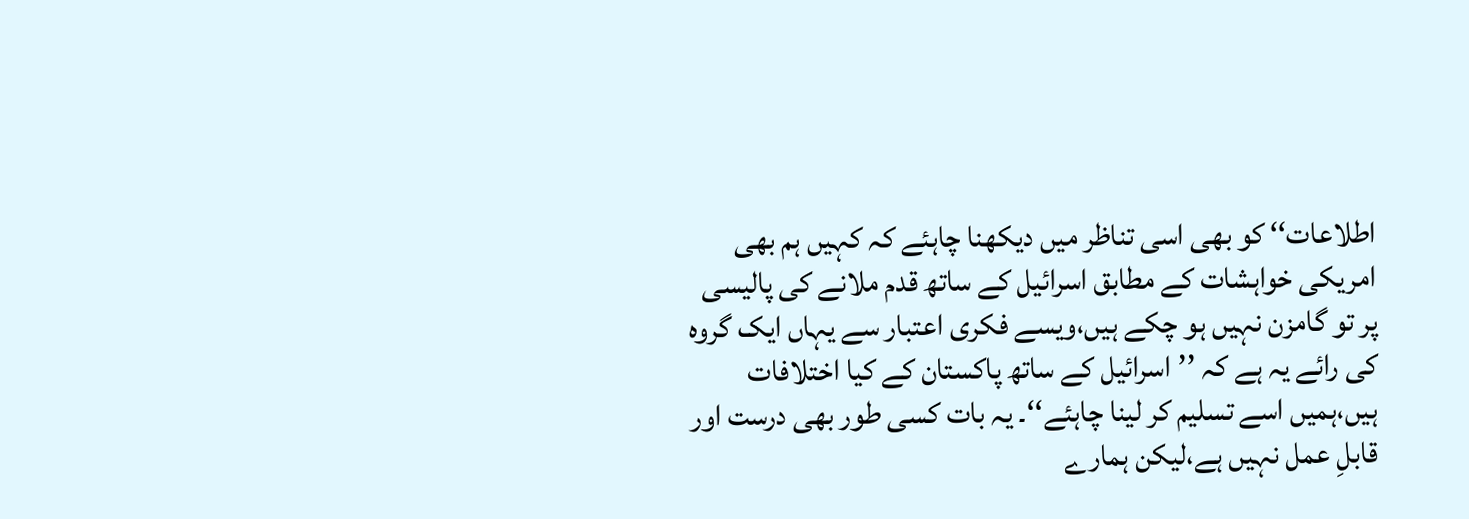اطلاعات‘‘ کو بھی اسی تناظر میں دیکھنا چاہئے کہ کہیں ہم بھی امریکی خواہشات کے مطابق اسرائیل کے ساتھ قدم ملانے کی پالیسی پر تو گامزن نہیں ہو چکے ہیں،ویسے فکری اعتبار سے یہاں ایک گروہ کی رائے یہ ہے کہ ’’اسرائیل کے ساتھ پاکستان کے کیا اختلافات ہیں،ہمیں اسے تسلیم کر لینا چاہئے‘‘۔ یہ بات کسی طور بھی درست اور قابلِ عمل نہیں ہے،لیکن ہمارے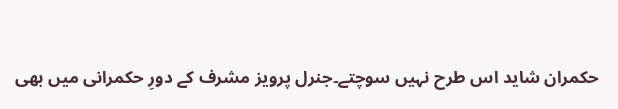حکمران شاید اس طرح نہیں سوچتے۔جنرل پرویز مشرف کے دورِ حکمرانی میں بھی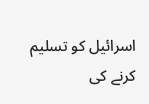اسرائیل کو تسلیم کرنے کی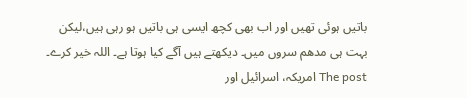باتیں ہوئی تھیں اور اب بھی کچھ ایسی ہی باتیں ہو رہی ہیں،لیکن بہت ہی مدھم سروں میں۔ دیکھتے ہیں آگے کیا ہوتا ہے۔ اللہ خیر کرے۔
The post امریکہ، اسرائیل اور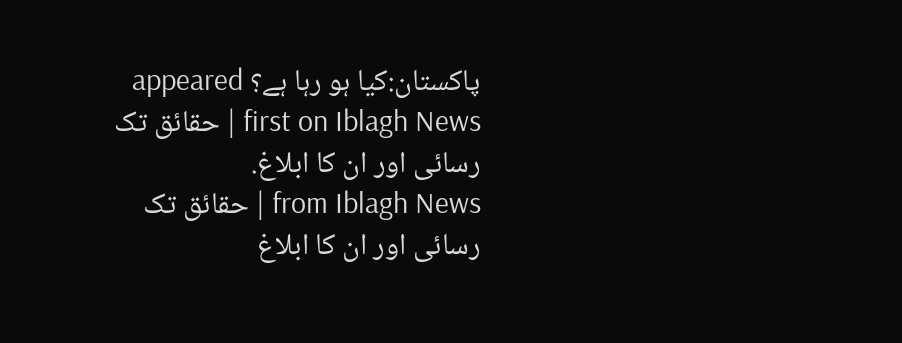پاکستان:کیا ہو رہا ہے؟ appeared first on Iblagh News | حقائق تک رسائی اور ان کا ابلاغ.
from Iblagh News | حقائق تک رسائی اور ان کا ابلاغ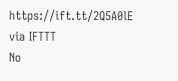https://ift.tt/2Q5A0lE
via IFTTT
No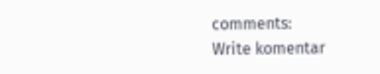comments:
Write komentar